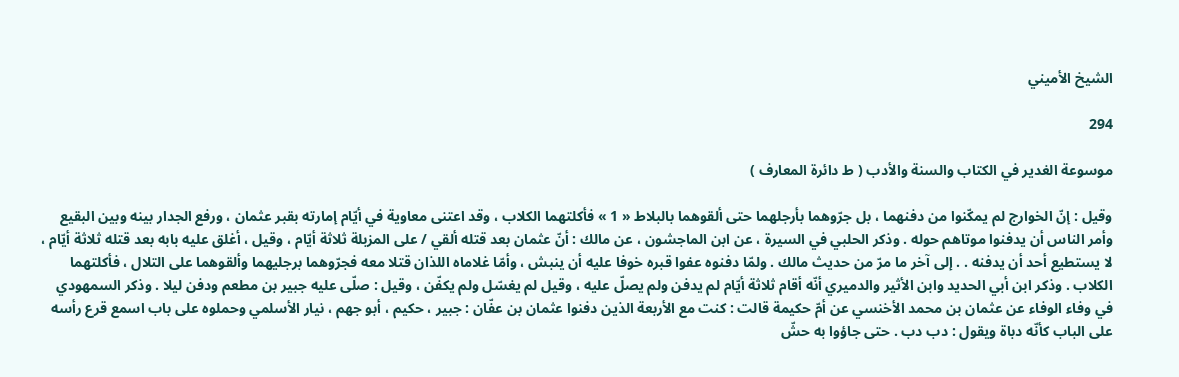الشيخ الأميني

294

موسوعة الغدير في الكتاب والسنة والأدب ( ط دائرة المعارف )

وقيل : إنّ الخوارج لم يمكّنوا من دفنهما ، بل جرّوهما بأرجلهما حتى ألقوهما بالبلاط « 1 » فأكلتهما الكلاب ، وقد اعتنى معاوية في أيّام إمارته بقبر عثمان ، ورفع الجدار بينه وبين البقيع وأمر الناس أن يدفنوا موتاهم حوله . وذكر الحلبي في السيرة ، عن ابن الماجشون ، عن مالك : أنّ عثمان بعد قتله ألقي / على المزبلة ثلاثة أيّام ، وقيل ، أغلق عليه بابه بعد قتله ثلاثة أيّام ، لا يستطيع أحد أن يدفنه . . إلى آخر ما مرّ من حديث مالك . ولمّا دفنوه عفوا قبره خوفا عليه أن ينبش ، وأمّا غلاماه اللذان قتلا معه فجرّوهما برجليهما وألقوهما على التلال ، فأكلتهما الكلاب . وذكر ابن أبي الحديد وابن الأثير والدميري أنّه أقام ثلاثة أيّام لم يدفن ولم يصلّ عليه ، وقيل لم يغسّل ولم يكفّن ، وقيل : صلّى عليه جبير بن مطعم ودفن ليلا . وذكر السمهودي في وفاء الوفاء عن عثمان بن محمد الأخنسي عن أمّ حكيمة قالت : كنت مع الأربعة الذين دفنوا عثمان بن عفّان : جبير ، حكيم ، أبو جهم ، نيار الأسلمي وحملوه على باب اسمع قرع رأسه على الباب كأنّه دباة ويقول : دب دب . حتى جاؤوا به حشّ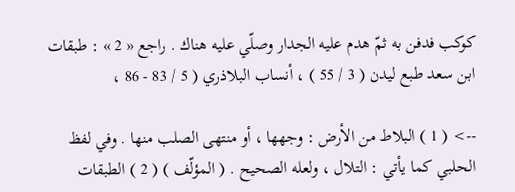كوكب فدفن به ثمّ هدم عليه الجدار وصلّي عليه هناك . راجع « 2 » : طبقات ابن سعد طبع ليدن ( 3 / 55 ) ، أنساب البلاذري ( 5 / 83 - 86 ،

--> ( 1 ) البلاط من الأرض : وجهها ، أو منتهى الصلب منها . وفي لفظ الحلبي كما يأتي : التلال ، ولعله الصحيح . ( المؤلّف ) ( 2 ) الطبقات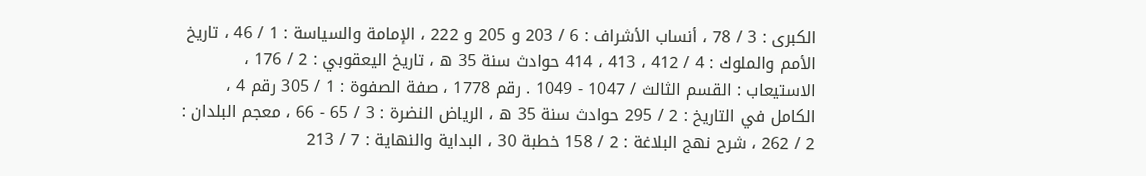الكبرى : 3 / 78 ، أنساب الأشراف : 6 / 203 و 205 و 222 ، الإمامة والسياسة : 1 / 46 ، تاريخ الأمم والملوك : 4 / 412 ، 413 ، 414 حوادث سنة 35 ه ، تاريخ اليعقوبي : 2 / 176 ، الاستيعاب : القسم الثالث / 1047 - 1049 . رقم 1778 ، صفة الصفوة : 1 / 305 رقم 4 ، الكامل في التاريخ : 2 / 295 حوادث سنة 35 ه ، الرياض النضرة : 3 / 65 - 66 ، معجم البلدان : 2 / 262 ، شرح نهج البلاغة : 2 / 158 خطبة 30 ، البداية والنهاية : 7 / 213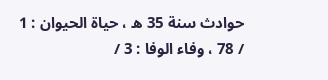حوادث سنة 35 ه ، حياة الحيوان : 1 / 78 ، وفاء الوفا : 3 /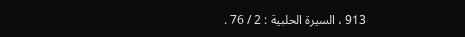913 ، السيرة الحلبية : 2 / 76 .